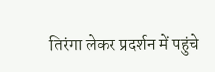तिरंगा लेकर प्रदर्शन में पहुंचे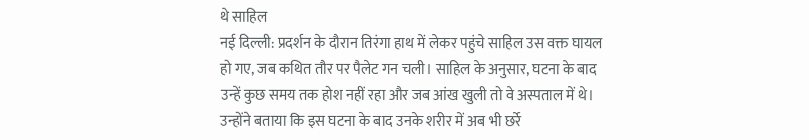थे साहिल
नई दिल्ली: प्रदर्शन के दौरान तिरंगा हाथ में लेकर पहुंचे साहिल उस वक्त घायल हो गए, जब कथित तौर पर पैलेट गन चली। साहिल के अनुसार, घटना के बाद उन्हें कुछ समय तक होश नहीं रहा और जब आंख खुली तो वे अस्पताल में थे। उन्होंने बताया कि इस घटना के बाद उनके शरीर में अब भी छर्रे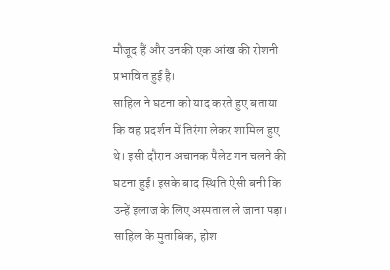मौजूद हैं और उनकी एक आंख की रोशनी प्रभावित हुई है।
साहिल ने घटना को याद करते हुए बताया कि वह प्रदर्शन में तिरंगा लेकर शामिल हुए थे। इसी दौरान अचानक पैलेट गन चलने की घटना हुई। इसके बाद स्थिति ऐसी बनी कि उन्हें इलाज के लिए अस्पताल ले जाना पड़ा। साहिल के मुताबिक, होश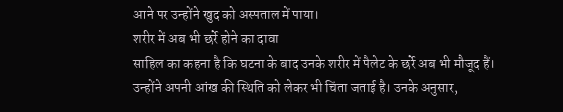आने पर उन्होंने खुद को अस्पताल में पाया।
शरीर में अब भी छर्रे होने का दावा
साहिल का कहना है कि घटना के बाद उनके शरीर में पैलेट के छर्रे अब भी मौजूद हैं। उन्होंने अपनी आंख की स्थिति को लेकर भी चिंता जताई है। उनके अनुसार,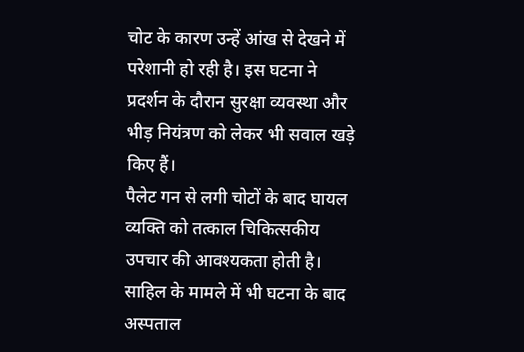चोट के कारण उन्हें आंख से देखने में परेशानी हो रही है। इस घटना ने प्रदर्शन के दौरान सुरक्षा व्यवस्था और भीड़ नियंत्रण को लेकर भी सवाल खड़े किए हैं।
पैलेट गन से लगी चोटों के बाद घायल व्यक्ति को तत्काल चिकित्सकीय उपचार की आवश्यकता होती है। साहिल के मामले में भी घटना के बाद अस्पताल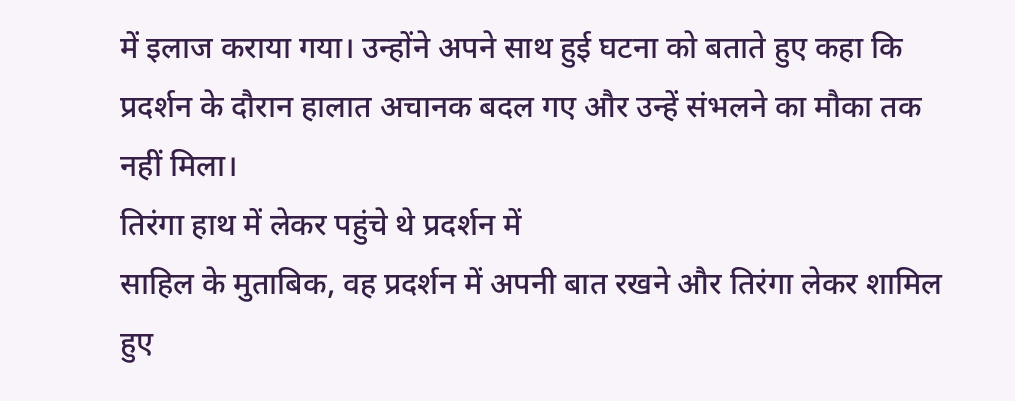में इलाज कराया गया। उन्होंने अपने साथ हुई घटना को बताते हुए कहा कि प्रदर्शन के दौरान हालात अचानक बदल गए और उन्हें संभलने का मौका तक नहीं मिला।
तिरंगा हाथ में लेकर पहुंचे थे प्रदर्शन में
साहिल के मुताबिक, वह प्रदर्शन में अपनी बात रखने और तिरंगा लेकर शामिल हुए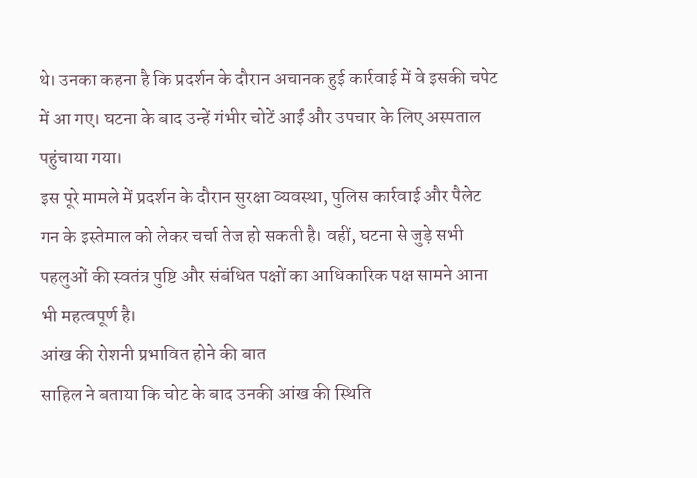थे। उनका कहना है कि प्रदर्शन के दौरान अचानक हुई कार्रवाई में वे इसकी चपेट में आ गए। घटना के बाद उन्हें गंभीर चोटें आईं और उपचार के लिए अस्पताल पहुंचाया गया।
इस पूरे मामले में प्रदर्शन के दौरान सुरक्षा व्यवस्था, पुलिस कार्रवाई और पैलेट गन के इस्तेमाल को लेकर चर्चा तेज हो सकती है। वहीं, घटना से जुड़े सभी पहलुओं की स्वतंत्र पुष्टि और संबंधित पक्षों का आधिकारिक पक्ष सामने आना भी महत्वपूर्ण है।
आंख की रोशनी प्रभावित होने की बात
साहिल ने बताया कि चोट के बाद उनकी आंख की स्थिति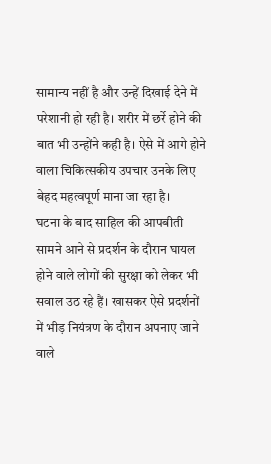सामान्य नहीं है और उन्हें दिखाई देने में परेशानी हो रही है। शरीर में छर्रे होने की बात भी उन्होंने कही है। ऐसे में आगे होने वाला चिकित्सकीय उपचार उनके लिए बेहद महत्वपूर्ण माना जा रहा है।
घटना के बाद साहिल की आपबीती सामने आने से प्रदर्शन के दौरान घायल होने वाले लोगों की सुरक्षा को लेकर भी सवाल उठ रहे हैं। खासकर ऐसे प्रदर्शनों में भीड़ नियंत्रण के दौरान अपनाए जाने वाले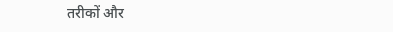तरीकों और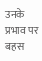उनके प्रभाव पर बहस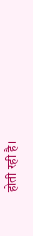होती रही है।